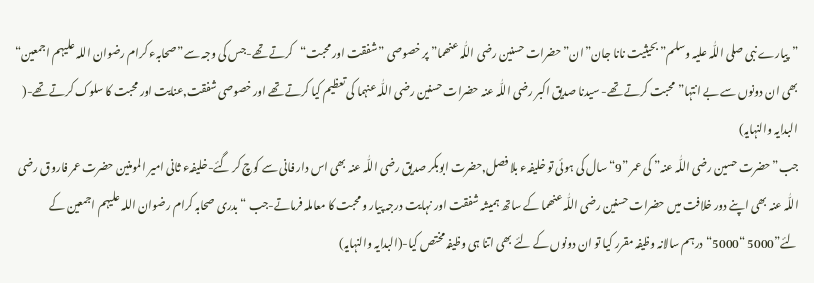”پیارے نبی صلی اللّٰہ علیہ وسلم”بحیثیت نانا جان”ان”حضرات حسنین رضی اللّٰہ عنھما” پر خصوصی ”شفقت اور محبت“کرتے تھے-جس کی وجہ سے”صحابہء کرام رضوان اللہ علیہم اجمعین“ بھی ان دونوں سے بے انتہا”محبت کرتے تھے- سیدنا صدیق اکبر رضی اللّٰہ عنہ حضرات حسنین رضی اللّٰہ عنہما کی تعظیم کیا کرتے تھے اور خصوصی شفقت٫عنایت اور محبت کا سلوک کرتے تھے-( البدایہ والنہایہ)
جب”حضرت حسین رضی اللّٰہ عنہ” کی عمر ”9“سال کی ہوئی تو خلیفہء بلا فصل٫حضرت ابوبکر صدیق رضی اللّٰہ عنہ بھی اس دار فانی سے کوچ کر گئے-خلیفہء ثانی امیر المومنین حضرت عمر فاروق رضی اللّٰہ عنہ بھی اپنے دور خلافت میں حضرات حسنین رضی اللّٰہ عنھما کے ساتھ ہمیشہ شفقت اور نہایت درجہ پیار و محبت کا معاملہ فرماتے-جب “بدری صحابہ کرام رضوان اللہ علیہم اجمعین کے لئے”5000 “5000“درہم سالانہ وظیفہ مقرر کیا تو ان دونوں کے لئے بھی اتنا ہی وظیفہ مختص کیا-(البدایہ والنہایہ)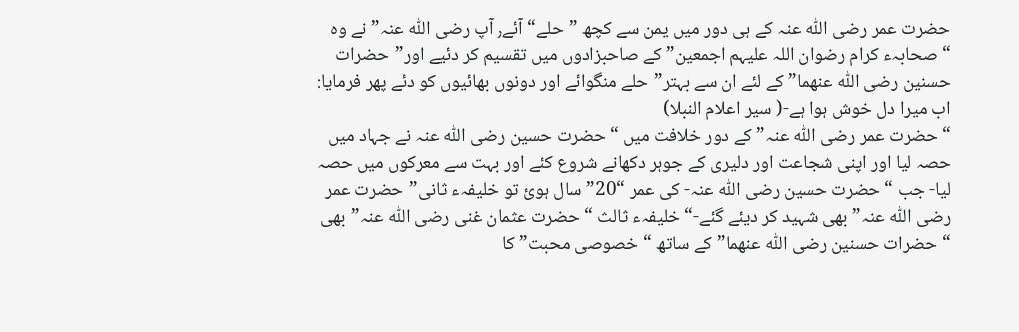حضرت عمر رضی اللّٰہ عنہ کے ہی دور میں یمن سے کچھ ”حلے“آئے٫ آپ رضی اللّٰہ عنہ” نے وہ “صحابہء کرام رضوان اللہ علیہم اجمعین” کے صاحبزادوں میں تقسیم کر دئیے اور”حضرات حسنین رضی اللّٰہ عنھما” کے لئے ان سے بہتر”حلے منگوائے اور دونوں بھائیوں کو دئے پھر فرمایا: اب میرا دل خوش ہوا ہے-( سیر اعلام النبلا)
“حضرت عمر رضی اللّٰہ عنہ” کے دور خلافت میں “حضرت حسین رضی اللّٰہ عنہ نے جہاد میں حصہ لیا اور اپنی شجاعت اور دلیری کے جوہر دکھانے شروع کئے اور بہت سے معرکوں میں حصہ لیا- جب “حضرت حسین رضی اللّٰہ عنہ- کی عمر “20” سال ہوئ تو خلیفہء ثانی”حضرت عمر رضی اللّٰہ عنہ” بھی شہید کر دیئے گئے-“خلیفہء ثالث “حضرت عثمان غنی رضی اللّٰہ عنہ”بھی “حضرات حسنین رضی اللّٰہ عنھما” کے ساتھ “خصوصی محبت” کا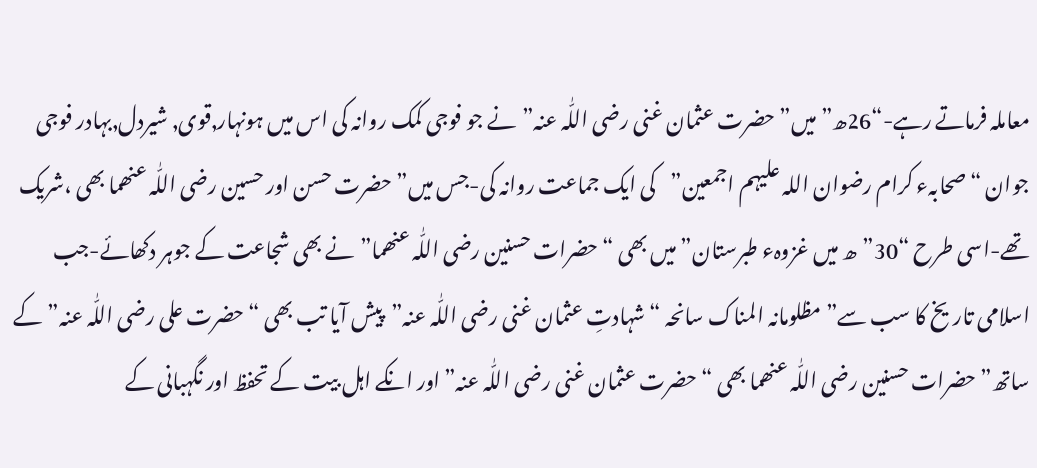معاملہ فرماتے رہے-“26ھ” میں”حضرت عثمان غنی رضی اللّٰہ عنہ”نے جو فوجی کمک روانہ کی اس میں ہونہار٫قوی٫ شیردل٫بہادر فوجی جوان “صحابہء کرام رضوان اللہ علیہم اجمعین”کی ایک جماعت روانہ کی-جس میں”حضرت حسن اور حسین رضی اللّٰہ عنھما بھی ،شریک تھے-اسی طرح “30”ھ میں غزوہء طبرستان”میں بھی “حضرات حسنین رضی اللّٰہ عنھما”نے بھی شجاعت کے جوہر دکھائے-جب اسلامی تاریخ کا سب سے” مظلومانہ المناک سانحہ “شہادتِ عثمان غنی رضی اللّٰہ عنہ”پیش آیا تب بھی “حضرت علی رضی اللّٰہ عنہ”کے ساتھ”حضرات حسنین رضی اللّٰہ عنھما بھی “حضرت عثمان غنی رضی اللّٰہ عنہ”اور انکے اہل بیت کے تحفظ اور نگہبانی کے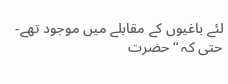لئے باغیوں کے مقابلے میں موجود تھے-حتی کہ “حضرت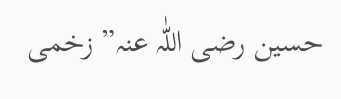حسین رضی اللّٰہ عنہ” زخمی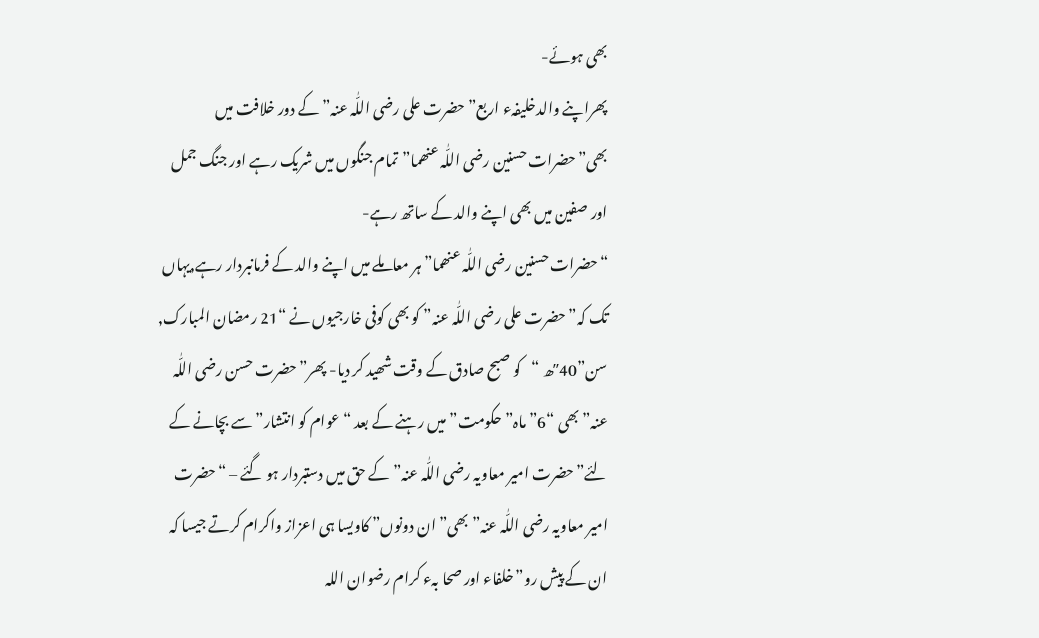بھی ہوئے-
پھراپنے والدخلیفہء اربع” حضرت علی رضی اللّٰہ عنہ” کے دور خلافت میں بھی”حضرات حسنین رضی اللّٰہ عنھما”تمام جنگوں میں شریک رہے اور جنگ جمل اور صفین میں بھی اپنے والد کے ساتھ رہے-
“حضرات حسنین رضی اللّٰہ عنھما” ہر معاملے میں اپنے والد کے فرمانبردار رہے٫یہاں تک کہ”حضرت علی رضی اللّٰہ عنہ” کو بھی کوفی خارجیوں نے “21 رمضان المبارک٫ سن”40″ھ “کو صبح صادق کے وقت شھید کر دیا- پھر”حضرت حسن رضی اللّٰہ عنہ” بھی “6” ماہ”حکومت” میں رہنے کے بعد “عوام کو انتشار” سے بچانے کے لئے”حضرت امیر معاویہ رضی اللّٰہ عنہ” کے حق میں دستبردار ہو گئے – “حضرت امیر معاویہ رضی اللّٰہ عنہ”بھی” ان دونوں” کاویسا ہی اعزاز واکرام کرتے جیسا کہ ان کے پیش رو”خلفاء اور صحا بہء کرام رضوان اللہ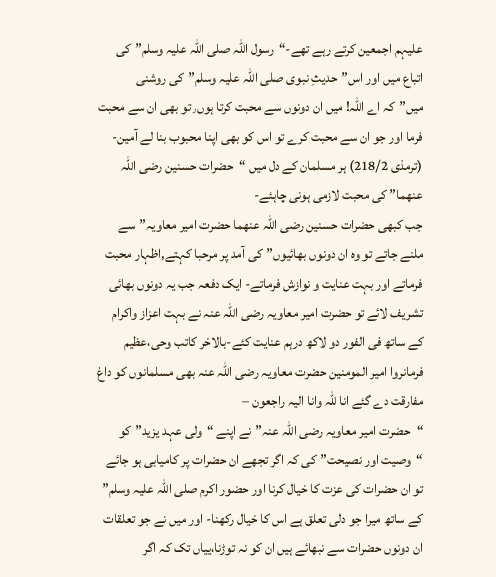علیہم اجمعین کرتے رہے تھے-“رسول اللہ صلی اللہ علیہ وسلم”کی اتباع میں اور اس”حدیثِ نبوی صلی اللّٰہ علیہ وسلم”کی روشنی میں”کہ اے اللہ! میں ان دونوں سے محبت کرتا ہوں٫تو بھی ان سے محبت فرما اور جو ان سے محبت کرے تو اس کو بھی اپنا محبوب بنا لے آمین- (ترمذی 218/2) ہر مسلمان کے دل میں “حضرات حسنین رضی اللّٰہ عنھما” کی محبت لازمی ہونی چاہئے-
جب کبھی حضرات حسنین رضی اللّٰہ عنھما حضرت امیر معاویہ”سے ملنے جاتے تو وہ ان دونوں بھائیوں”کی آمد پر مرحبا کہتے,اظہار محبت فرماتے اور بہت عنایت و نوازش فرماتے- ایک دفعہ جب یہ دونوں بھائی تشریف لائے تو حضرت امیر معاویہ رضی اللّٰہ عنہ نے بہت اعزاز واکرام کے ساتھ فی الفور دو لاکھ درہم عنایت کئے-بالاخر کاتب وحی،عظیم فرمانروا امیر المومنین حضرت معاویہ رضی اللّٰہ عنہ بھی مسلمانوں کو داغ مفارقت دے گئے انا للّٰہ وانا الیہ راجعون –
“حضرت امیر معاویہ رضی اللّٰہ عنہ”نے اپنے “ولی عہد یزید”کو “وصیت اور نصیحت”کی کہ اگر تجھے ان حضرات پر کامیابی ہو جائے تو ان حضرات کی عزت کا خیال کرنا اور حضور اکرم صلی اللّٰہ علیہ وسلم” کے ساتھ میرا جو دلی تعلق ہے اس کا خیال رکھنا- اور میں نے جو تعلقات ان دونوں حضرات سے نبھائے ہیں ان کو نہ توڑنا،ییاں تک کہ اگر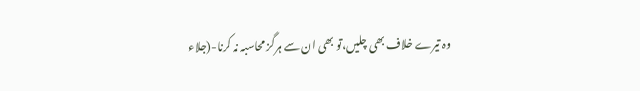وہ تیرے خلاف بھی چلیں،تو بھی ان سے ہرگز محاسبہ نہ کرنا-(جلاء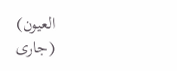العیون)
(جاری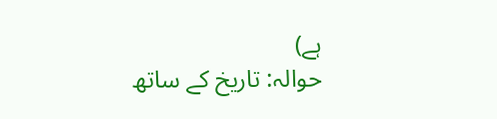ہے)
حوالہ: تاریخ کے ساتھ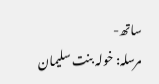ساتھ-
مرسلہ: خولہ بنت سلیمان